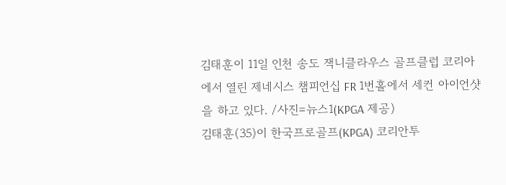김태훈이 11일 인천 송도 잭니클라우스 골프클럽 코리아에서 열린 제네시스 챔피언십 FR 1번홀에서 세컨 아이언샷을 하고 있다. /사진=뉴스1(KPGA 제공)
김태훈(35)이 한국프로골프(KPGA) 코리안투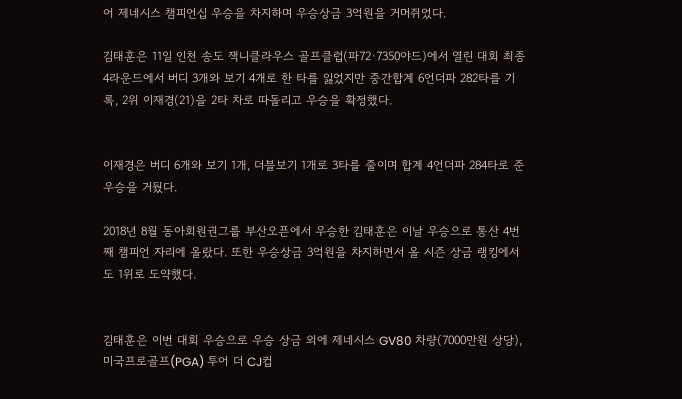어 제네시스 챔피언십 우승을 차지하며 우승상금 3억원을 거머쥐었다.

김태훈은 11일 인천 송도 잭니클라우스 골프클럽(파72·7350야드)에서 열린 대회 최종 4라운드에서 버디 3개와 보기 4개로 한 타를 잃었지만 중간합계 6언더파 282타를 기록, 2위 이재경(21)을 2타 차로 따돌리고 우승을 확정했다.


이재경은 버디 6개와 보기 1개, 더블보기 1개로 3타를 줄이며 합계 4언더파 284타로 준우승을 거뒀다.

2018년 8월 동아회원권그룹 부산오픈에서 우승한 김태훈은 이날 우승으로 통산 4번째 챔피언 자리에 올랐다. 또한 우승상금 3억원을 차지하면서 올 시즌 상금 랭킹에서도 1위로 도약했다.


김태훈은 이번 대회 우승으로 우승 상금 외에 제네시스 GV80 차량(7000만원 상당), 미국프로골프(PGA) 투어 더 CJ컵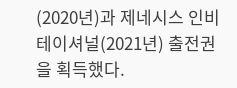(2020년)과 제네시스 인비테이셔널(2021년) 출전권을 획득했다.